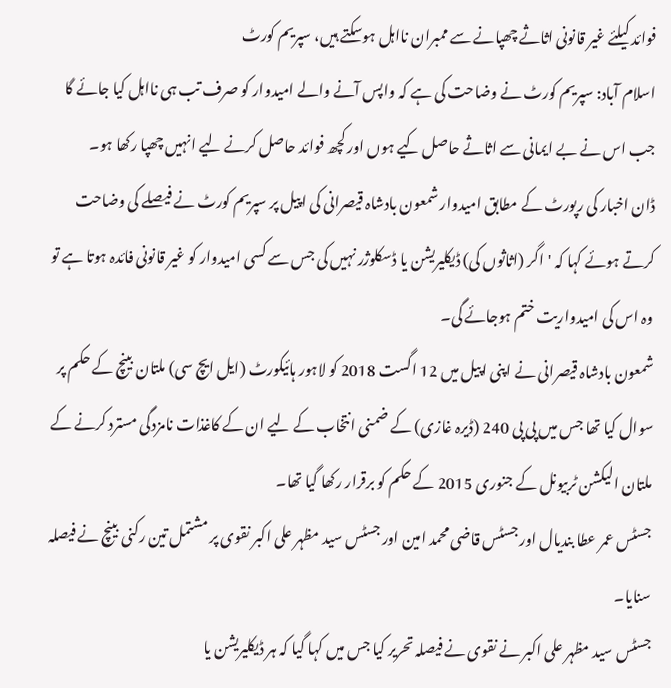فوائد کیلئے غیر قانونی اثاثے چھپانے سے ممبران نااہل ہوسکتے ہیں، سپریم کورٹ
اسلام آباد: سپریم کورٹ نے وضاحت کی ہے کہ واپس آنے والے امیدوار کو صرف تب ہی نااہل کیا جائے گا جب اس نے بے ایمانی سے اثاثے حاصل کیے ہوں اور کچھ فوائد حاصل کرنے لیے انہیں چھپا رکھا ہو۔
ڈان اخبار کی رپورٹ کے مطابق امیدوار شمعون بادشاہ قیصرانی کی اپیل پر سپریم کورٹ نے فیصلے کی وضاحت کرتے ہوئے کہا کہ 'اگر (اثاثوں کی) ڈیکلیریشن یا ڈسکلوژر نہیں کی جس سے کسی امیدوار کو غیر قانونی فائدہ ہوتا ہے تو وہ اس کی امیدواریت ختم ہوجائے گی۔
شمعون بادشاہ قیصرانی نے اپنی اپیل میں 12 اگست 2018 کو لاہور ہائیکورٹ (ایل ایچ سی) ملتان بینچ کے حکم پر سوال کیا تھا جس میں پی پی 240 (ڈیرہ غازی) کے ضمنی انتخاب کے لیے ان کے کاغذات نامزدگی مسترد کرنے کے ملتان الیکشن ٹربیونل کے جنوری 2015 کے حکم کو برقرار رکھا گیا تھا۔
جسٹس عمر عطا بندیال اور جسٹس قاضی محمد امین اور جسٹس سید مظہر علی اکبر نقوی پر مشتمل تین رکنی بینچ نے فیصلہ سنایا۔
جسٹس سید مظہر علی اکبر نے نقوی نے فیصلہ تحریر کیا جس میں کہا گیا کہ ہر ڈیکلیریشن یا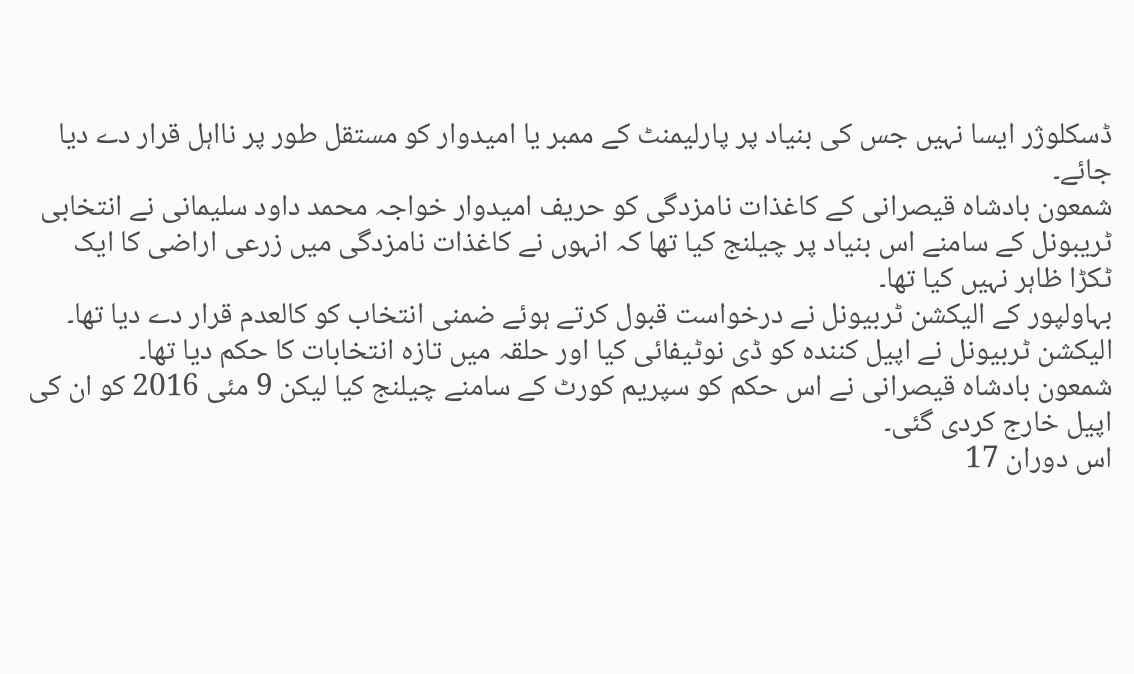ڈسکلوژر ایسا نہیں جس کی بنیاد پر پارلیمنٹ کے ممبر یا امیدوار کو مستقل طور پر نااہل قرار دے دیا جائے۔
شمعون بادشاہ قیصرانی کے کاغذات نامزدگی کو حریف امیدوار خواجہ محمد داود سلیمانی نے انتخابی ٹریبونل کے سامنے اس بنیاد پر چیلنج کیا تھا کہ انہوں نے کاغذات نامزدگی میں زرعی اراضی کا ایک ٹکڑا ظاہر نہیں کیا تھا۔
بہاولپور کے الیکشن ٹربیونل نے درخواست قبول کرتے ہوئے ضمنی انتخاب کو کالعدم قرار دے دیا تھا۔
الیکشن ٹربیونل نے اپیل کنندہ کو ڈی نوٹیفائی کیا اور حلقہ میں تازہ انتخابات کا حکم دیا تھا۔
شمعون بادشاہ قیصرانی نے اس حکم کو سپریم کورٹ کے سامنے چیلنج کیا لیکن 9 مئی 2016 کو ان کی اپیل خارج کردی گئی۔
اس دوران 17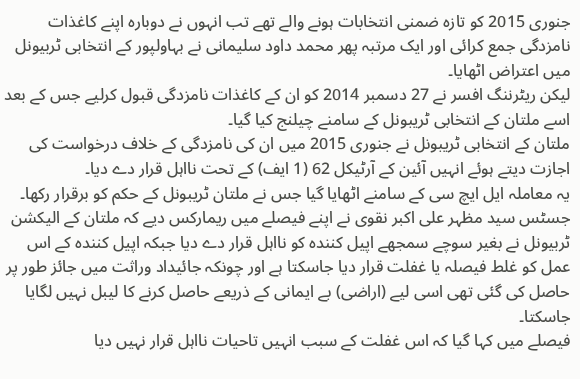جنوری 2015 کو تازہ ضمنی انتخابات ہونے والے تھے تب انہوں نے دوبارہ اپنے کاغذات نامزدگی جمع کرائی اور ایک مرتبہ پھر محمد داود سلیمانی نے بہاولپور کے انتخابی ٹربیونل میں اعتراض اٹھایا۔
لیکن ریٹرننگ افسر نے 27 دسمبر 2014 کو ان کے کاغذات نامزدگی قبول کرلیے جس کے بعد اسے ملتان کے انتخابی ٹریبونل کے سامنے چیلنج کیا گیا۔
ملتان کے انتخابی ٹریبونل نے جنوری 2015 میں ان کی نامزدگی کے خلاف درخواست کی اجازت دیتے ہوئے انہیں آئین کے آرٹیکل 62 (1 ایف) کے تحت نااہل قرار دے دیا۔
یہ معاملہ ایل ایچ سی کے سامنے اٹھایا گیا جس نے ملتان ٹریبونل کے حکم کو برقرار رکھا۔
جسٹس سید مظہر علی اکبر نقوی نے اپنے فیصلے میں ریمارکس دیے کہ ملتان کے الیکشن ٹربیونل نے بغیر سوچے سمجھے اپیل کنندہ کو نااہل قرار دے دیا جبکہ اپیل کنندہ کے اس عمل کو غلط فیصلہ یا غفلت قرار دیا جاسکتا ہے اور چونکہ جائیداد وراثت میں جائز طور پر حاصل کی گئی تھی اسی لیے (اراضی) بے ایمانی کے ذریعے حاصل کرنے کا لیبل نہیں لگایا جاسکتا۔
فیصلے میں کہا گیا کہ اس غفلت کے سبب انہیں تاحیات نااہل قرار نہیں دیا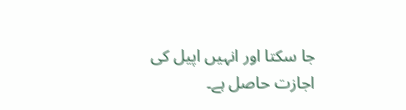جا سکتا اور انہیں اپیل کی اجازت حاصل ہے۔